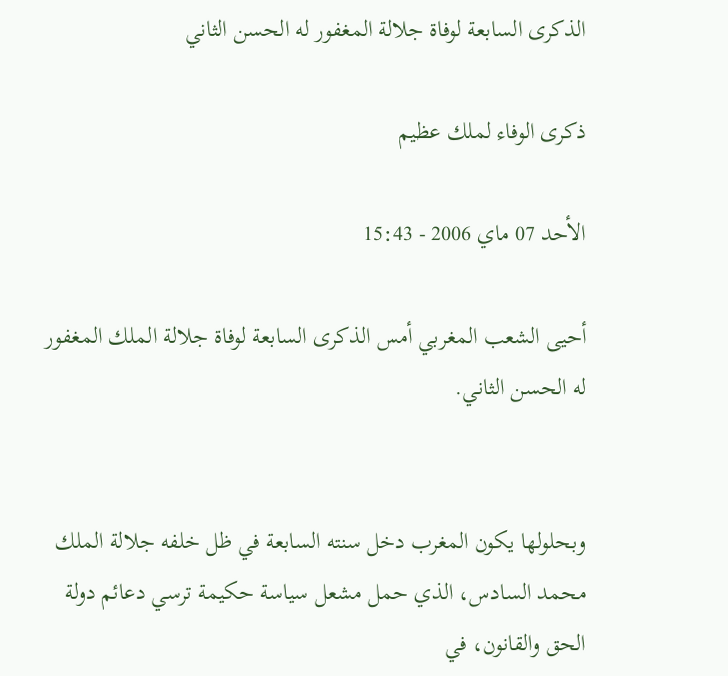الذكرى السابعة لوفاة جلالة المغفور له الحسن الثاني

ذكرى الوفاء لملك عظيم

الأحد 07 ماي 2006 - 15:43

أحيى الشعب المغربي أمس الذكرى السابعة لوفاة جلالة الملك المغفور له الحسن الثاني.


وبحلولها يكون المغرب دخل سنته السابعة في ظل خلفه جلالة الملك محمد السادس، الذي حمل مشعل سياسة حكيمة ترسي دعائم دولة الحق والقانون، في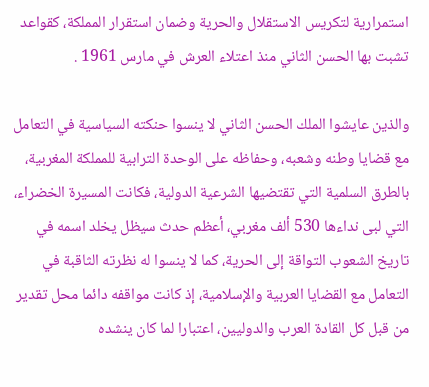استمرارية لتكريس الاستقلال والحرية وضمان استقرار المملكة، كقواعد تشبت بها الحسن الثاني منذ اعتلاء العرش في مارس 1961 .

والذين عايشوا الملك الحسن الثاني لا ينسوا حنكته السياسية في التعامل مع قضايا وطنه وشعبه، وحفاظه على الوحدة الترابية للمملكة المغربية، بالطرق السلمية التي تقتضيها الشرعية الدولية، فكانت المسيرة الخضراء، التي لبى نداءها 530 ألف مغربي، أعظم حدث سيظل يخلد اسمه في تاريخ الشعوب التواقة إلى الحرية، كما لا ينسوا له نظرته الثاقبة في التعامل مع القضايا العربية والإسلامية، إذ كانت مواقفه دائما محل تقدير من قبل كل القادة العرب والدوليين، اعتبارا لما كان ينشده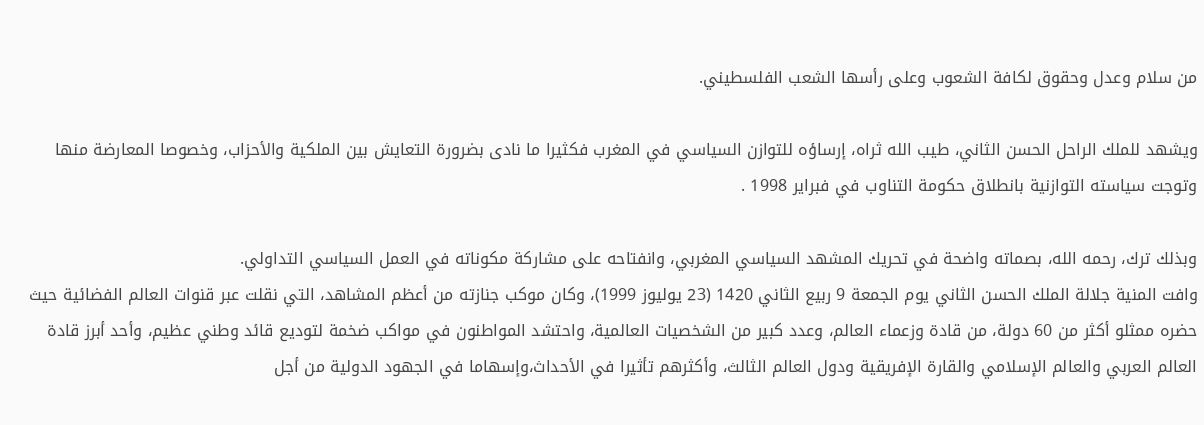من سلام وعدل وحقوق لكافة الشعوب وعلى رأسها الشعب الفلسطيني.

ويشهد للملك الراحل الحسن الثاني، طيب الله ثراه، إرساؤه للتوازن السياسي في المغرب فكثيرا ما نادى بضرورة التعايش بين الملكية والأحزاب، وخصوصا المعارضة منها
وتوجت سياسته التوازنية بانطلاق حكومة التناوب في فبراير 1998 .

وبذلك ترك، رحمه الله، بصماته واضحة في تحريك المشهد السياسي المغربي، وانفتاحه على مشاركة مكوناته في العمل السياسي التداولي.
وافت المنية جلالة الملك الحسن الثاني يوم الجمعة 9 ربيع الثاني 1420 (23 يوليوز 1999)، وكان موكب جنازته من أعظم المشاهد، التي نقلت عبر قنوات العالم الفضائية حيث حضره ممثلو أكثر من 60 دولة، من قادة وزعماء العالم، وعدد كبير من الشخصيات العالمية، واحتشد المواطنون في مواكب ضخمة لتوديع قائد وطني عظيم، وأحد أبرز قادة العالم العربي والعالم الإسلامي والقارة الإفريقية ودول العالم الثالث، وأكثرهم تأثيرا في الأحداث،وإسهاما في الجهود الدولية من أجل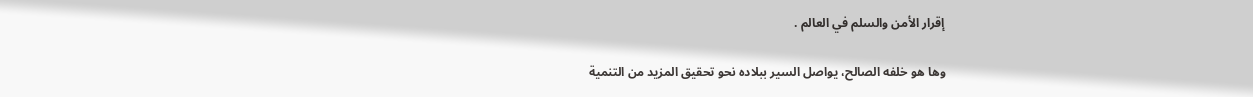إقرار الأمن والسلم في العالم .

وها هو خلفه الصالح، يواصل السير ببلاده نحو تحقيق المزيد من التنمية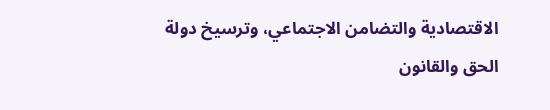الاقتصادية والتضامن الاجتماعي، وترسيخ دولة الحق والقانون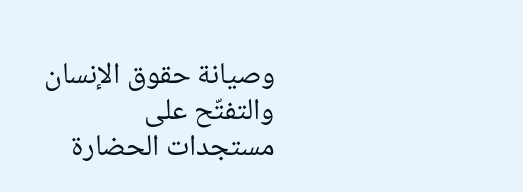وصيانة حقوق الإنسان والتفتّح على مستجدات الحضارة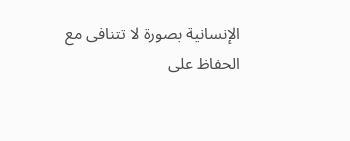الإنسانية بصورة لا تتنافى مع الحفاظ على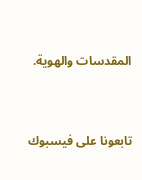المقدسات والهوية.




تابعونا على فيسبوك